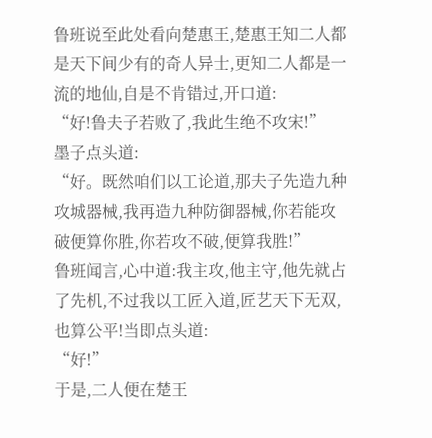鲁班说至此处看向楚惠王,楚惠王知二人都是天下间少有的奇人异士,更知二人都是一流的地仙,自是不肯错过,开口道:
“好!鲁夫子若败了,我此生绝不攻宋!”
墨子点头道:
“好。既然咱们以工论道,那夫子先造九种攻城器械,我再造九种防御器械,你若能攻破便算你胜,你若攻不破,便算我胜!”
鲁班闻言,心中道:我主攻,他主守,他先就占了先机,不过我以工匠入道,匠艺天下无双,也算公平!当即点头道:
“好!”
于是,二人便在楚王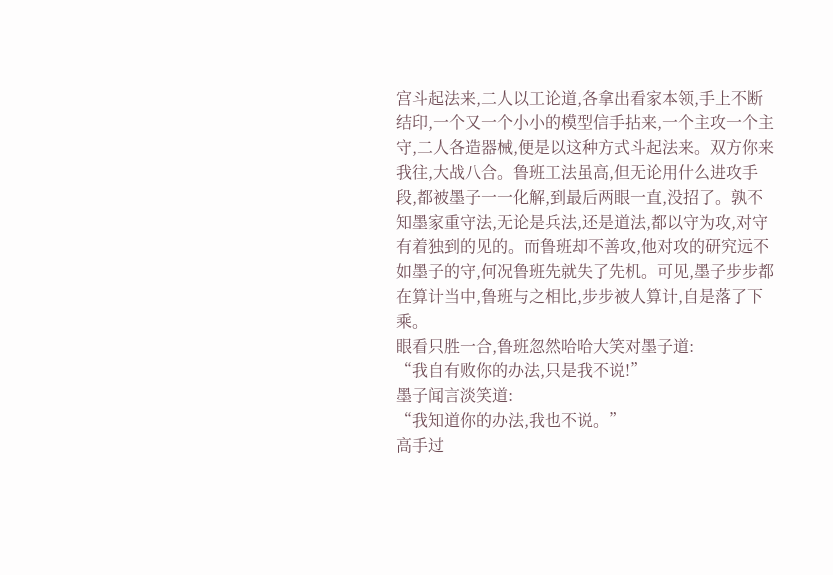宫斗起法来,二人以工论道,各拿出看家本领,手上不断结印,一个又一个小小的模型信手拈来,一个主攻一个主守,二人各造器械,便是以这种方式斗起法来。双方你来我往,大战八合。鲁班工法虽高,但无论用什么进攻手段,都被墨子一一化解,到最后两眼一直,没招了。孰不知墨家重守法,无论是兵法,还是道法,都以守为攻,对守有着独到的见的。而鲁班却不善攻,他对攻的研究远不如墨子的守,何况鲁班先就失了先机。可见,墨子步步都在算计当中,鲁班与之相比,步步被人算计,自是落了下乘。
眼看只胜一合,鲁班忽然哈哈大笑对墨子道:
“我自有败你的办法,只是我不说!”
墨子闻言淡笑道:
“我知道你的办法,我也不说。”
高手过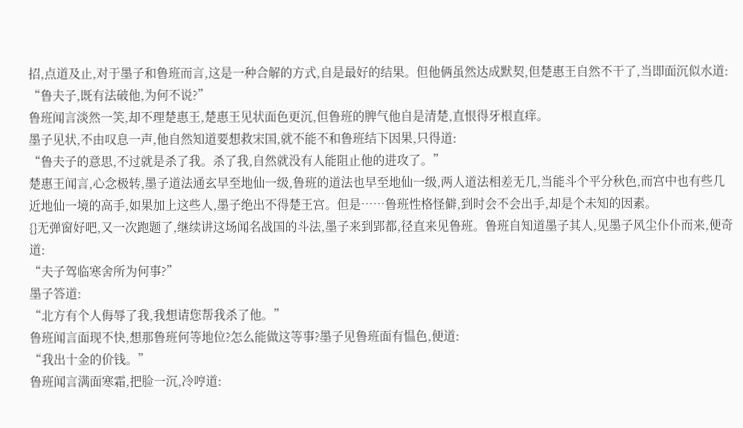招,点道及止,对于墨子和鲁班而言,这是一种合解的方式,自是最好的结果。但他俩虽然达成默契,但楚惠王自然不干了,当即面沉似水道:
“鲁夫子,既有法破他,为何不说?”
鲁班闻言淡然一笑,却不理楚惠王,楚惠王见状面色更沉,但鲁班的脾气他自是清楚,直恨得牙根直痒。
墨子见状,不由叹息一声,他自然知道要想救宋国,就不能不和鲁班结下因果,只得道:
“鲁夫子的意思,不过就是杀了我。杀了我,自然就没有人能阻止他的进攻了。”
楚惠王闻言,心念极转,墨子道法通玄早至地仙一级,鲁班的道法也早至地仙一级,两人道法相差无几,当能斗个平分秋色,而宫中也有些几近地仙一境的高手,如果加上这些人,墨子绝出不得楚王宫。但是……鲁班性格怪僻,到时会不会出手,却是个未知的因素。
{}无弹窗好吧,又一次跑题了,继续讲这场闻名战国的斗法,墨子来到郢都,径直来见鲁班。鲁班自知道墨子其人,见墨子风尘仆仆而来,便奇道:
“夫子驾临寒舍所为何事?”
墨子答道:
“北方有个人侮辱了我,我想请您帮我杀了他。”
鲁班闻言面现不快,想那鲁班何等地位?怎么能做这等事?墨子见鲁班面有愠色,便道:
“我出十金的价钱。”
鲁班闻言满面寒霜,把脸一沉,冷哼道: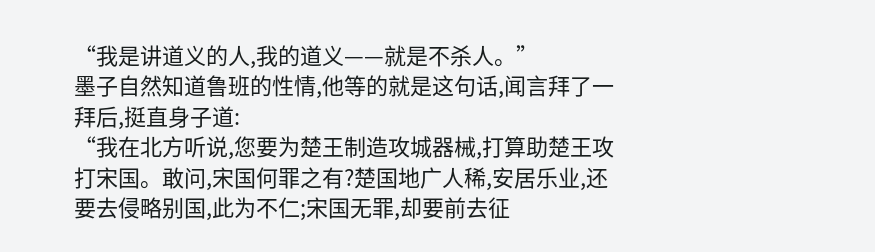“我是讲道义的人,我的道义——就是不杀人。”
墨子自然知道鲁班的性情,他等的就是这句话,闻言拜了一拜后,挺直身子道:
“我在北方听说,您要为楚王制造攻城器械,打算助楚王攻打宋国。敢问,宋国何罪之有?楚国地广人稀,安居乐业,还要去侵略别国,此为不仁;宋国无罪,却要前去征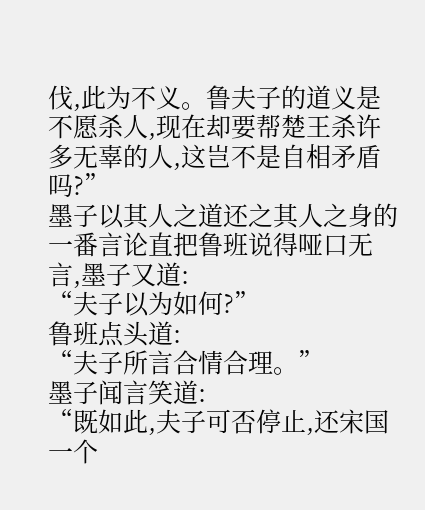伐,此为不义。鲁夫子的道义是不愿杀人,现在却要帮楚王杀许多无辜的人,这岂不是自相矛盾吗?”
墨子以其人之道还之其人之身的一番言论直把鲁班说得哑口无言,墨子又道:
“夫子以为如何?”
鲁班点头道:
“夫子所言合情合理。”
墨子闻言笑道:
“既如此,夫子可否停止,还宋国一个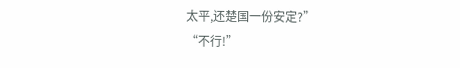太平,还楚国一份安定?”
“不行!”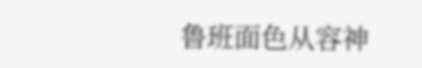鲁班面色从容神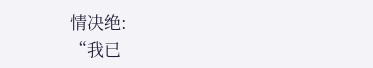情决绝:
“我已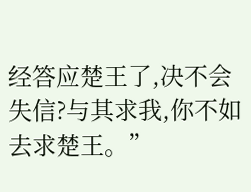经答应楚王了,决不会失信?与其求我,你不如去求楚王。”